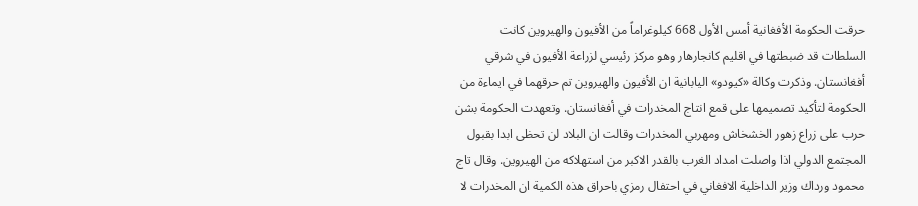حرقت الحكومة الأفغانية أمس الأول 668 كيلوغراماً من الأفيون والهيروين كانت السلطات قد ضبطتها في اقليم كانجارهار وهو مركز رئيسي لزراعة الأفيون في شرقي أفغانستان. وذكرت وكالة «كيودو» اليابانية ان الأفيون والهيروين تم حرقهما في ايماءة من الحكومة لتأكيد تصميمها على قمع انتاج المخدرات في أفغانستان. وتعهدت الحكومة بشن حرب على زراع زهور الخشخاش ومهربي المخدرات وقالت ان البلاد لن تحظى ابدا بقبول المجتمع الدولي اذا واصلت امداد الغرب بالقدر الاكبر من استهلاكه من الهيروين. وقال تاج محمود ورداك وزير الداخلية الافغاني في احتفال رمزي باحراق هذه الكمية ان المخدرات لا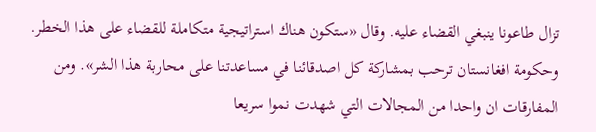تزال طاعونا ينبغي القضاء عليه. وقال «ستكون هناك استراتيجية متكاملة للقضاء على هذا الخطر. وحكومة افغانستان ترحب بمشاركة كل اصدقائنا في مساعدتنا على محاربة هذا الشر». ومن المفارقات ان واحدا من المجالات التي شهدت نموا سريعا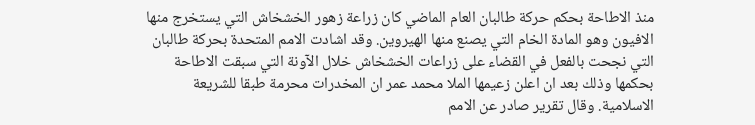منذ الاطاحة بحكم حركة طالبان العام الماضي كان زراعة زهور الخشخاش التي يستخرج منها الافيون وهو المادة الخام التي يصنع منها الهيروين. وقد اشادت الامم المتحدة بحركة طالبان التي نجحت بالفعل في القضاء على زراعات الخشخاش خلال الآونة التي سبقت الاطاحة بحكمها وذلك بعد ان اعلن زعيمها الملا محمد عمر ان المخدرات محرمة طبقا للشريعة الاسلامية. وقال تقرير صادر عن الامم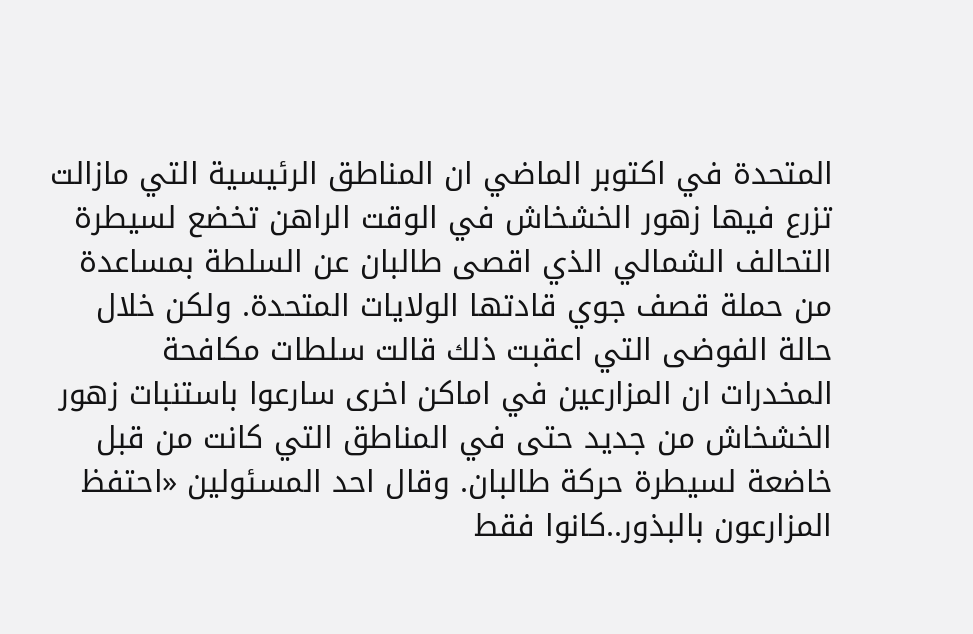المتحدة في اكتوبر الماضي ان المناطق الرئيسية التي مازالت تزرع فيها زهور الخشخاش في الوقت الراهن تخضع لسيطرة التحالف الشمالي الذي اقصى طالبان عن السلطة بمساعدة من حملة قصف جوي قادتها الولايات المتحدة. ولكن خلال حالة الفوضى التي اعقبت ذلك قالت سلطات مكافحة المخدرات ان المزارعين في اماكن اخرى سارعوا باستنبات زهور الخشخاش من جديد حتى في المناطق التي كانت من قبل خاضعة لسيطرة حركة طالبان. وقال احد المسئولين «احتفظ المزارعون بالبذور..كانوا فقط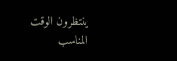ينتظرون الوقت المناسب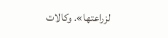لزراعتها». وكالات